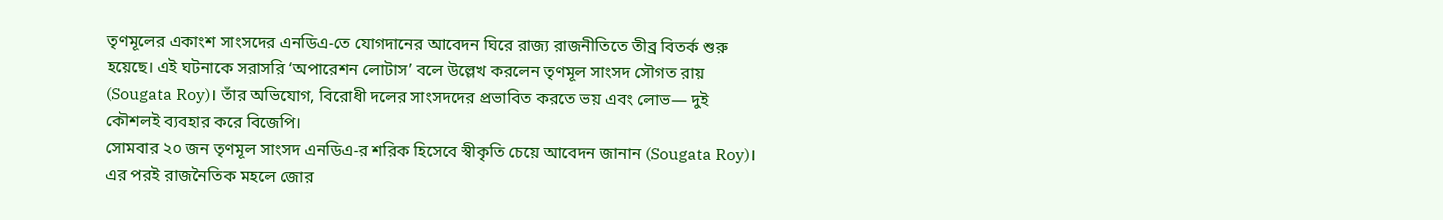তৃণমূলের একাংশ সাংসদের এনডিএ-তে যোগদানের আবেদন ঘিরে রাজ্য রাজনীতিতে তীব্র বিতর্ক শুরু হয়েছে। এই ঘটনাকে সরাসরি ‘অপারেশন লোটাস’ বলে উল্লেখ করলেন তৃণমূল সাংসদ সৌগত রায় (Sougata Roy)। তাঁর অভিযোগ, বিরোধী দলের সাংসদদের প্রভাবিত করতে ভয় এবং লোভ— দুই কৌশলই ব্যবহার করে বিজেপি।
সোমবার ২০ জন তৃণমূল সাংসদ এনডিএ-র শরিক হিসেবে স্বীকৃতি চেয়ে আবেদন জানান (Sougata Roy)। এর পরই রাজনৈতিক মহলে জোর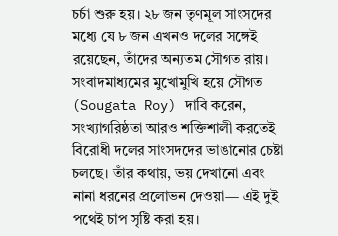চর্চা শুরু হয়। ২৮ জন তৃণমূল সাংসদের মধ্যে যে ৮ জন এখনও দলের সঙ্গেই রয়েছেন, তাঁদের অন্যতম সৌগত রায়।
সংবাদমাধ্যমের মুখোমুখি হয়ে সৌগত (Sougata Roy) দাবি করেন, সংখ্যাগরিষ্ঠতা আরও শক্তিশালী করতেই বিরোধী দলের সাংসদদের ভাঙানোর চেষ্টা চলছে। তাঁর কথায়, ভয় দেখানো এবং নানা ধরনের প্রলোভন দেওয়া— এই দুই পথেই চাপ সৃষ্টি করা হয়।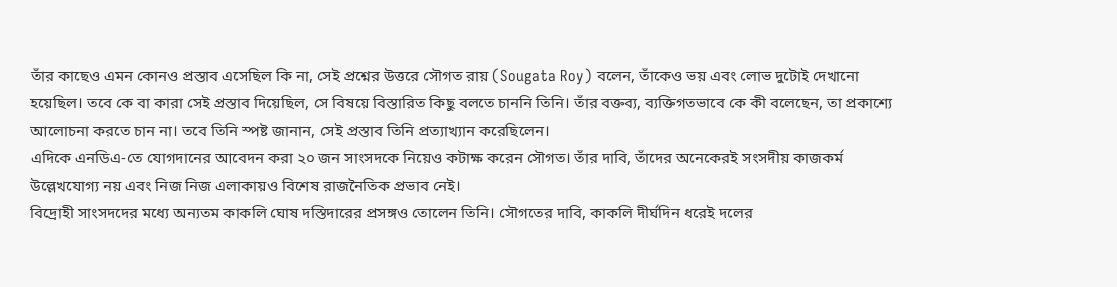তাঁর কাছেও এমন কোনও প্রস্তাব এসেছিল কি না, সেই প্রশ্নের উত্তরে সৌগত রায় (Sougata Roy) বলেন, তাঁকেও ভয় এবং লোভ দুটোই দেখানো হয়েছিল। তবে কে বা কারা সেই প্রস্তাব দিয়েছিল, সে বিষয়ে বিস্তারিত কিছু বলতে চাননি তিনি। তাঁর বক্তব্য, ব্যক্তিগতভাবে কে কী বলেছেন, তা প্রকাশ্যে আলোচনা করতে চান না। তবে তিনি স্পষ্ট জানান, সেই প্রস্তাব তিনি প্রত্যাখ্যান করেছিলেন।
এদিকে এনডিএ-তে যোগদানের আবেদন করা ২০ জন সাংসদকে নিয়েও কটাক্ষ করেন সৌগত। তাঁর দাবি, তাঁদের অনেকেরই সংসদীয় কাজকর্ম উল্লেখযোগ্য নয় এবং নিজ নিজ এলাকায়ও বিশেষ রাজনৈতিক প্রভাব নেই।
বিদ্রোহী সাংসদদের মধ্যে অন্যতম কাকলি ঘোষ দস্তিদারের প্রসঙ্গও তোলেন তিনি। সৌগতের দাবি, কাকলি দীর্ঘদিন ধরেই দলের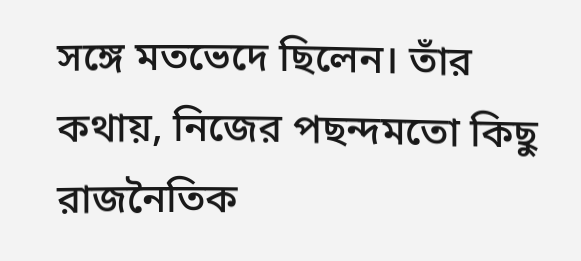সঙ্গে মতভেদে ছিলেন। তাঁর কথায়, নিজের পছন্দমতো কিছু রাজনৈতিক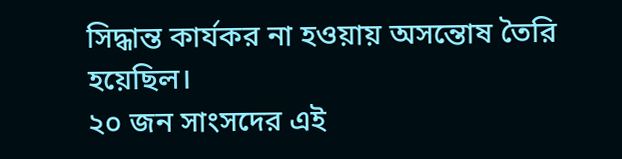সিদ্ধান্ত কার্যকর না হওয়ায় অসন্তোষ তৈরি হয়েছিল।
২০ জন সাংসদের এই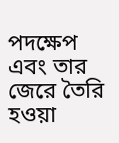পদক্ষেপ এবং তার জেরে তৈরি হওয়া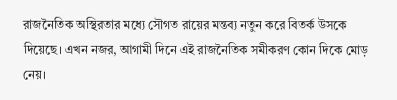রাজনৈতিক অস্থিরতার মধ্যে সৌগত রায়ের মন্তব্য নতুন করে বিতর্ক উসকে দিয়েছে। এখন নজর, আগামী দিনে এই রাজনৈতিক সমীকরণ কোন দিকে মোড় নেয়।